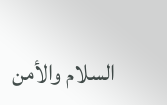السلام والأمن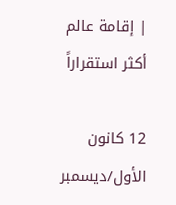| إقامة عالم أكثر استقراراً

12 كانون الأول/ديسمبر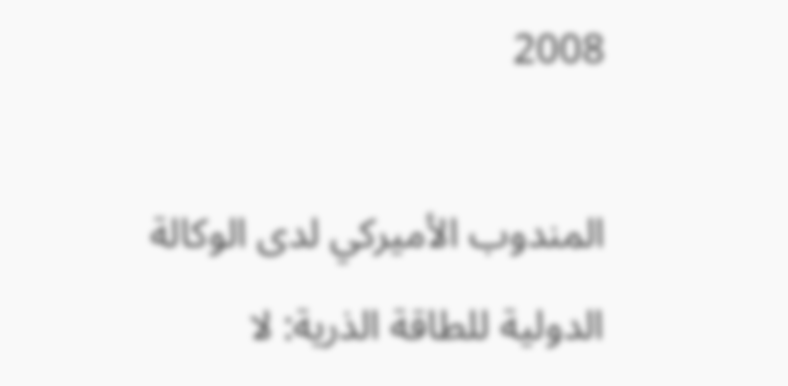2008

المندوب الأميركي لدى الوكالة الدولية للطاقة الذرية: لا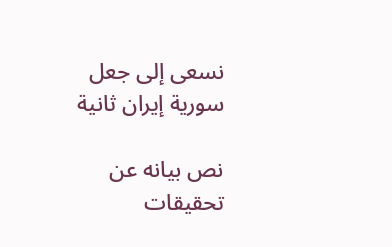نسعى إلى جعل سورية إيران ثانية

نص بيانه عن تحقيقات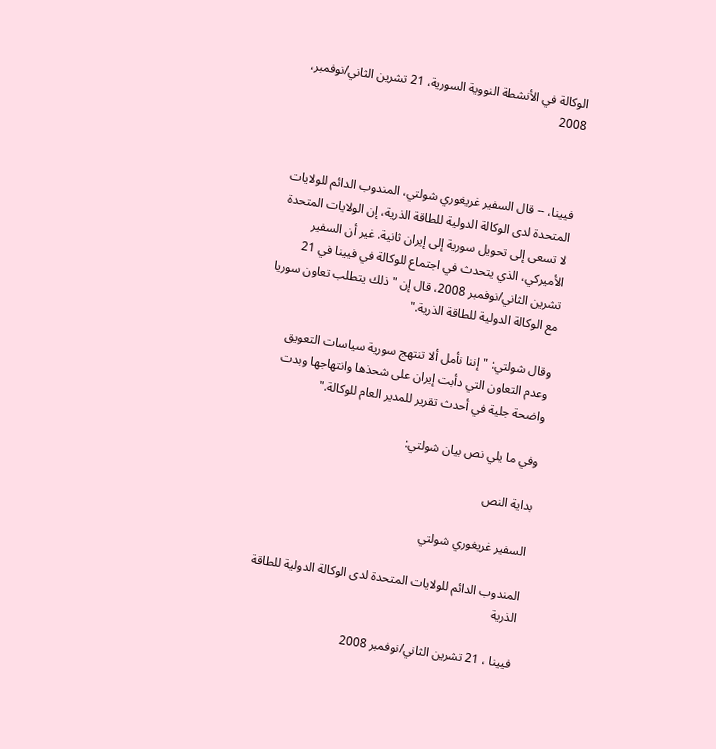الوكالة في الأنشطة النووية السورية، 21 تشرين الثاني/نوفمبر، 2008



فيينا، -- قال السفير غريغوري شولتي، المندوب الدائم للولايات المتحدة لدى الوكالة الدولية للطاقة الذرية، إن الولايات المتحدة لا تسعى إلى تحويل سورية إلى إيران ثانية. غير أن السفير الأميركي، الذي يتحدث في اجتماع للوكالة في فيينا في 21 تشرين الثاني/نوفمبر 2008، قال إن "ذلك يتطلب تعاون سوريا مع الوكالة الدولية للطاقة الذرية."

وقال شولتي: "إننا نأمل ألا تنتهج سورية سياسات التعويق وعدم التعاون التي دأبت إيران على شحذها وانتهاجها وبدت واضحة جلية في أحدث تقرير للمدير العام للوكالة."

وفي ما يلي نص بيان شولتي:

بداية النص

السفير غريغوري شولتي

المندوب الدائم للولايات المتحدة لدى الوكالة الدولية للطاقة الذرية

فيينا ، 21 تشرين الثاني/نوفمبر 2008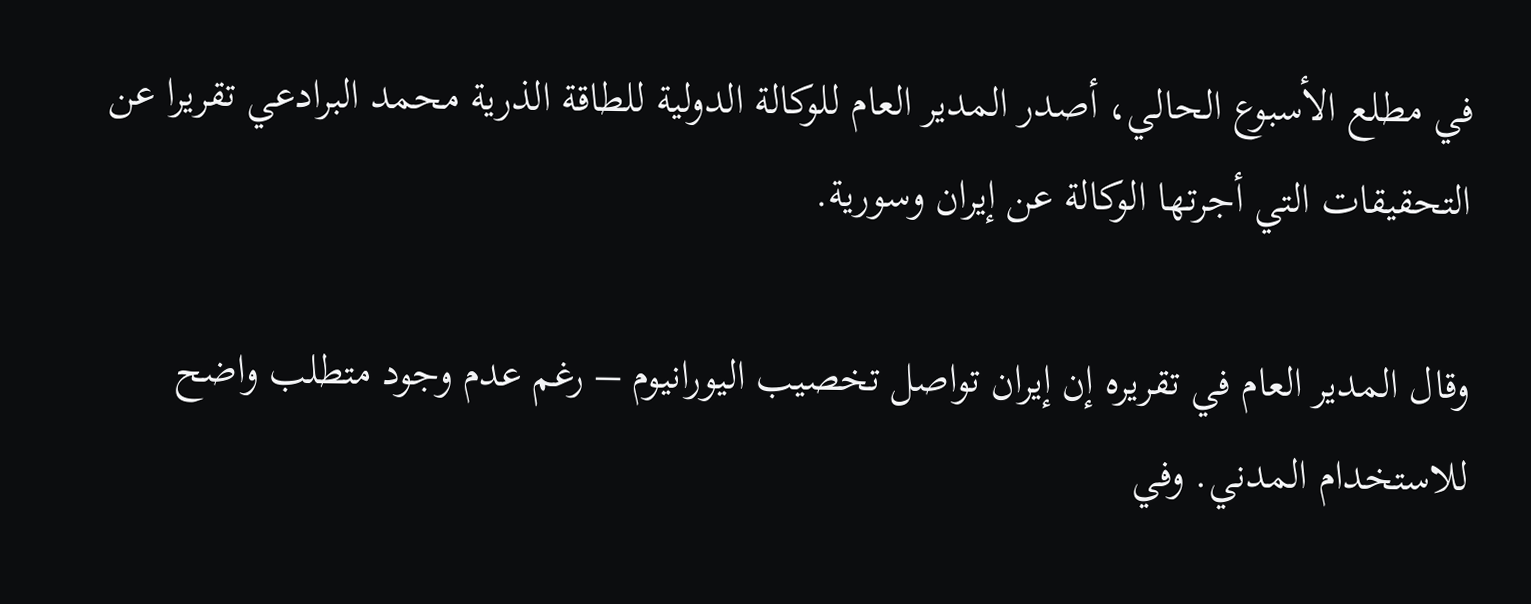في مطلع الأسبوع الحالي، أصدر المدير العام للوكالة الدولية للطاقة الذرية محمد البرادعي تقريرا عن التحقيقات التي أجرتها الوكالة عن إيران وسورية.

وقال المدير العام في تقريره إن إيران تواصل تخصيب اليورانيوم – رغم عدم وجود متطلب واضح للاستخدام المدني. وفي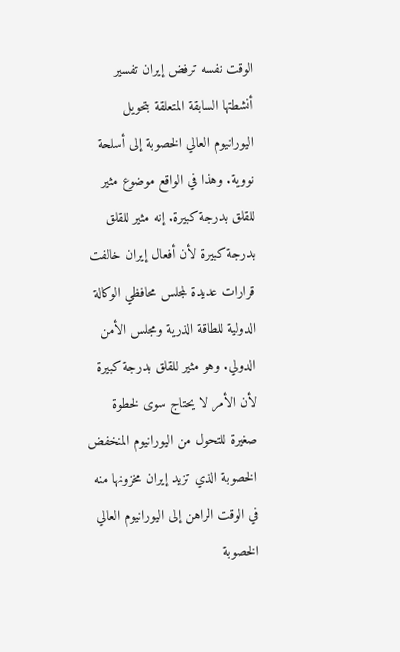الوقت نفسه ترفض إيران تفسير أنشطتها السابقة المتعلقة بتحويل اليورانيوم العالي الخصوبة إلى أسلحة نووية. وهذا في الواقع موضوع مثير للقلق بدرجة كبيرة. إنه مثير للقلق بدرجة كبيرة لأن أفعال إيران خالفت قرارات عديدة لمجلس محافظي الوكالة الدولية للطاقة الذرية ومجلس الأمن الدولي. وهو مثير للقلق بدرجة كبيرة لأن الأمر لا يحتاج سوى لخطوة صغيرة للتحول من اليورانيوم المنخفض الخصوبة الذي تزيد إيران مخزونها منه في الوقت الراهن إلى اليورانيوم العالي الخصوبة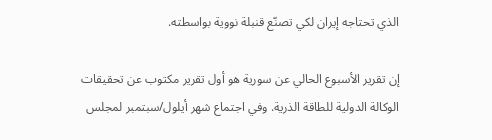الذي تحتاجه إيران لكي تصنّع قنبلة نووية بواسطته.

إن تقرير الأسبوع الحالي عن سورية هو أول تقرير مكتوب عن تحقيقات الوكالة الدولية للطاقة الذرية. وفي اجتماع شهر أيلول/سبتمبر لمجلس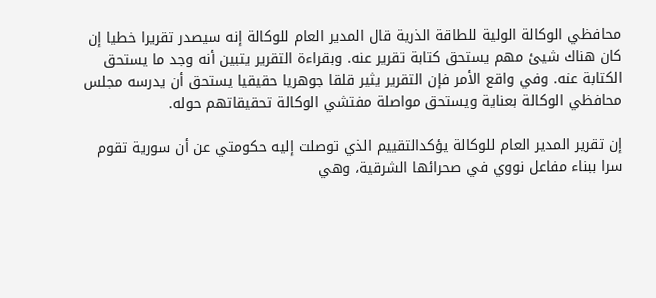محافظي الوكالة الولية للطاقة الذرية قال المدير العام للوكالة إنه سيصدر تقريرا خطيا إن كان هناك شيئ مهم يستحق كتابة تقرير عنه. وبقراءة التقرير يتبين أنه وجد ما يستحق الكتابة عنه. وفي واقع الأمر فإن التقرير يثير قلقا جوهريا حقيقيا يستحق أن يدرسه مجلس محافظي الوكالة بعناية ويستحق مواصلة مفتشي الوكالة تحقيقاتهم حوله.

إن تقرير المدير العام للوكالة يؤكدالتقييم الذي توصلت إليه حكومتي عن أن سورية تقوم سرا ببناء مفاعل نووي في صحرائها الشرقية، وهي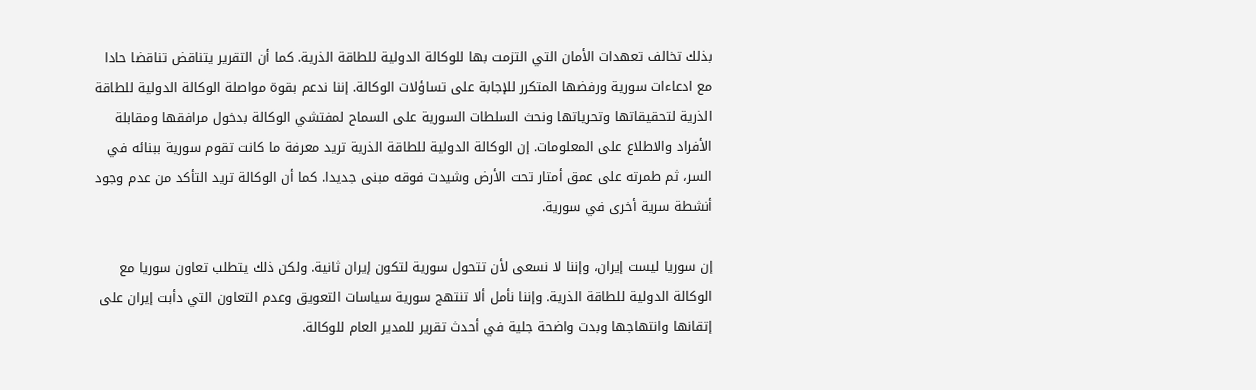بذلك تخالف تعهدات الأمان التي التزمت بها للوكالة الدولية للطاقة الذرية. كما أن التقرير يتناقض تناقضا حادا مع ادعاءات سورية ورفضها المتكرر للإجابة على تساؤلات الوكالة. إننا ندعم بقوة مواصلة الوكالة الدولية للطاقة الذرية لتحقيقاتها وتحرياتها ونحث السلطات السورية على السماح لمفتشي الوكالة بدخول مرافقها ومقابلة الأفراد والاطلاع على المعلومات. إن الوكالة الدولية للطاقة الذرية تريد معرفة ما كانت تقوم سورية ببنائه في السر، ثم طمرته على عمق أمتار تحت الأرض وشيدت فوقه مبنى جديدا. كما أن الوكالة تريد التأكد من عدم وجود أنشطة سرية أخرى في سورية.

إن سوريا ليست إيران، وإننا لا نسعى لأن تتحول سورية لتكون إيران ثانية. ولكن ذلك يتطلب تعاون سوريا مع الوكالة الدولية للطاقة الذرية. وإننا نأمل ألا تنتهج سورية سياسات التعويق وعدم التعاون التي دأبت إيران على  إتقانها وانتهاجها وبدت واضحة جلية في أحدث تقرير للمدير العام للوكالة.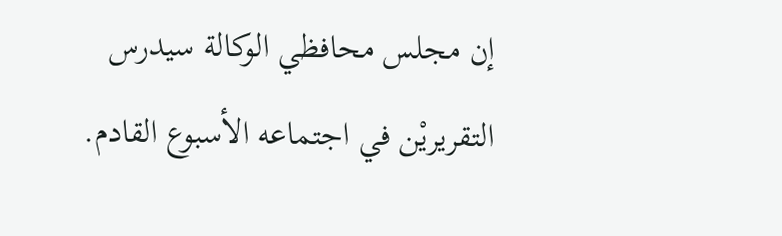إن مجلس محافظي الوكالة سيدرس التقريريْن في اجتماعه الأسبوع القادم.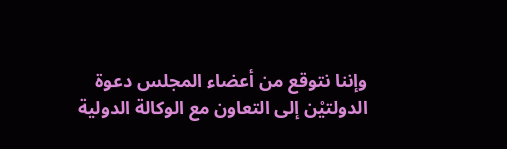وإننا نتوقع من أعضاء المجلس دعوة الدولتيْن إلى التعاون مع الوكالة الدولية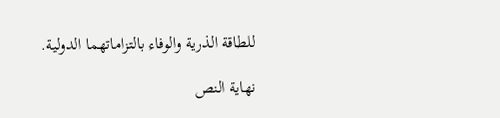للطاقة الذرية والوفاء بالتزاماتهما الدولية.

نهاية النص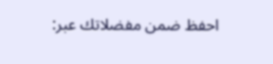احفظ ضمن مفضلاتك عبر: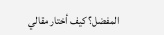المفضل؟ كيف أختار مقالي